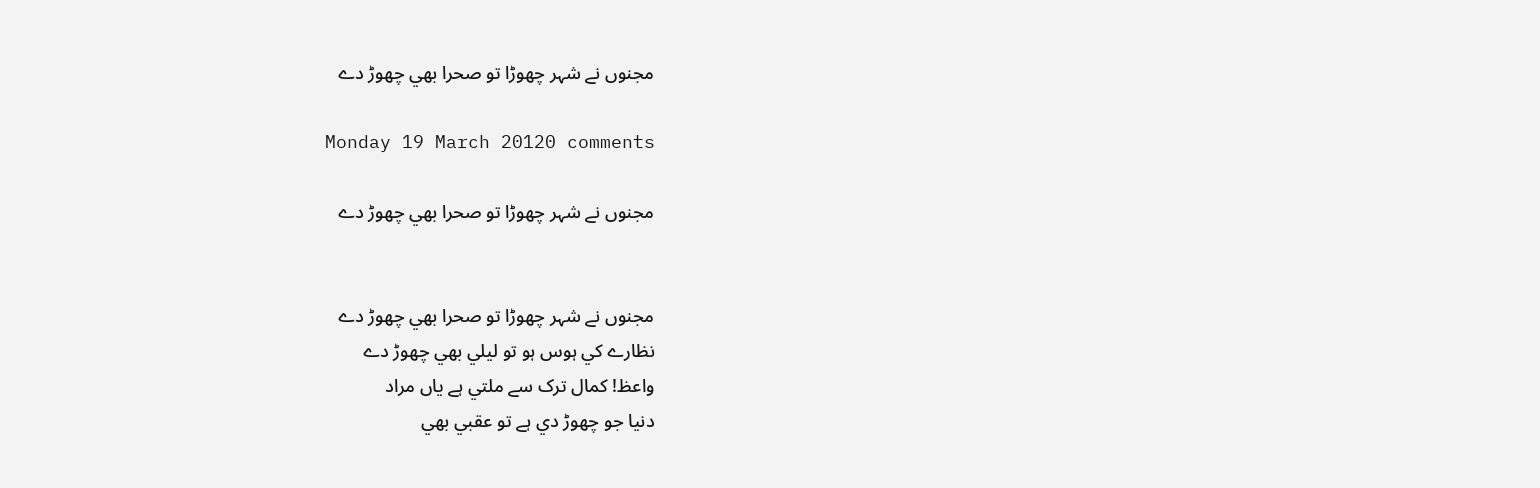مجنوں نے شہر چھوڑا تو صحرا بھي چھوڑ دے

Monday 19 March 20120 comments

مجنوں نے شہر چھوڑا تو صحرا بھي چھوڑ دے


مجنوں نے شہر چھوڑا تو صحرا بھي چھوڑ دے
نظارے کي ہوس ہو تو ليلي بھي چھوڑ دے
واعظ! کمال ترک سے ملتي ہے ياں مراد
دنيا جو چھوڑ دي ہے تو عقبي بھي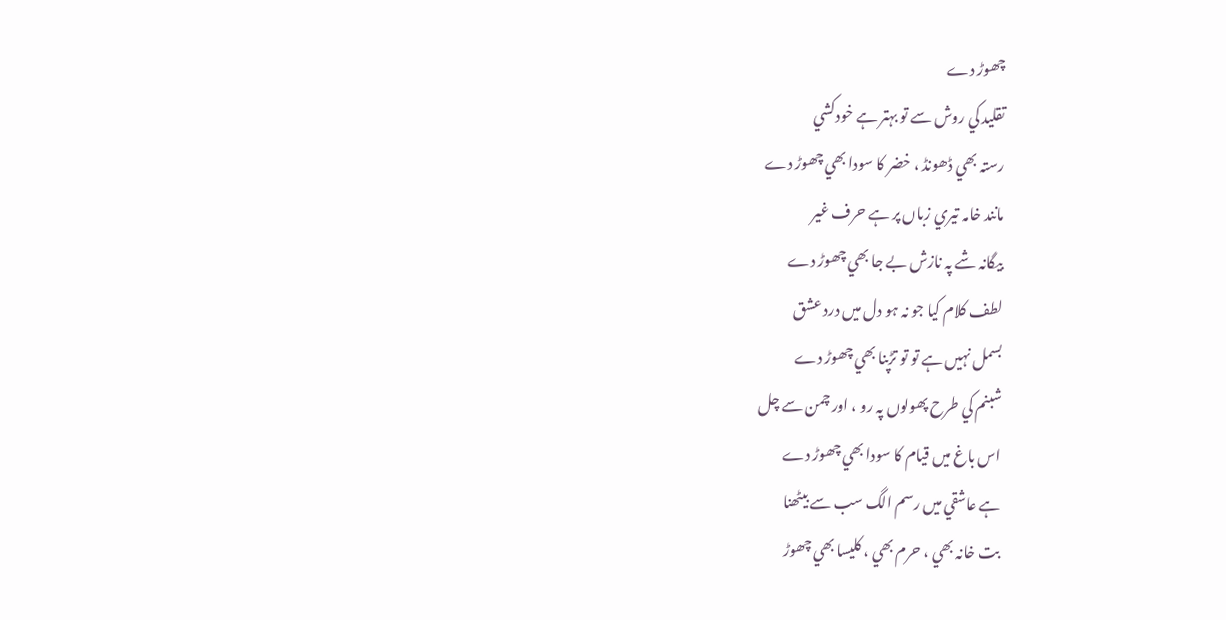چھوڑ دے
تقليد کي روش سے تو بہتر ہے خودکشي
رستہ بھي ڈھونڈ ، خضر کا سودا بھي چھوڑ دے
مانند خامہ تيري زباں پر ہے حرف غير
بيگانہ شے پہ نازش بے جا بھي چھوڑ دے
لطف کلام کيا جو نہ ہو دل ميں درد عشق
بسمل نہيں ہے تو تو تڑپنا بھي چھوڑ دے
شبنم کي طرح پھولوں پہ رو ، اور چمن سے چل
اس باغ ميں قيام کا سودا بھي چھوڑ دے
ہے عاشقي ميں رسم الگ سب سے بيٹھنا
بت خانہ بھي ، حرم بھي ، کليسا بھي چھوڑ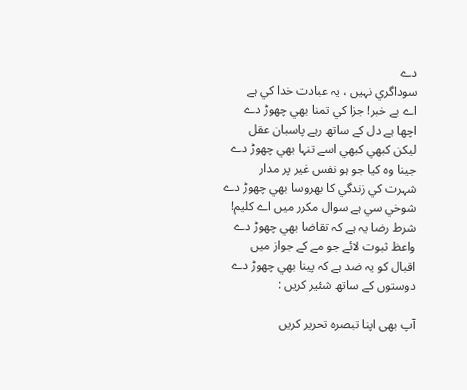دے
سوداگري نہيں ، يہ عبادت خدا کي ہے
اے بے خبر! جزا کي تمنا بھي چھوڑ دے
اچھا ہے دل کے ساتھ رہے پاسبان عقل
ليکن کبھي کبھي اسے تنہا بھي چھوڑ دے
جينا وہ کيا جو ہو نفس غير پر مدار
شہرت کي زندگي کا بھروسا بھي چھوڑ دے
شوخي سي ہے سوال مکرر ميں اے کليم!
شرط رضا يہ ہے کہ تقاضا بھي چھوڑ دے
واعظ ثبوت لائے جو مے کے جواز ميں
اقبال کو يہ ضد ہے کہ پينا بھي چھوڑ دے
دوستوں کے ساتھ شئیر کریں :

آپ بھی اپنا تبصرہ تحریر کریں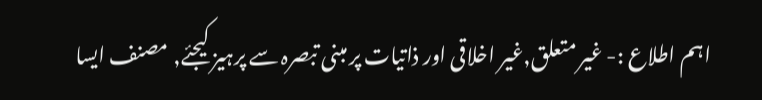اہم اطلاع :- غیر متعلق,غیر اخلاقی اور ذاتیات پر مبنی تبصرہ سے پرہیز کیجئے, مصنف ایسا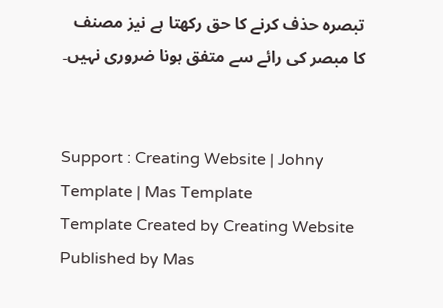تبصرہ حذف کرنے کا حق رکھتا ہے نیز مصنف کا مبصر کی رائے سے متفق ہونا ضروری نہیں۔


Support : Creating Website | Johny Template | Mas Template
Template Created by Creating Website Published by Mas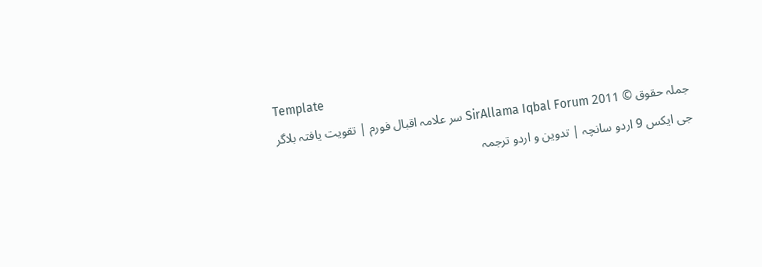Template
جملہ حقوق © 2011 SirAllama Iqbal Forum سر علامہ اقبال فورم | تقویت یافتہ بلاگر
جی ایکس 9 اردو سانچہ | تدوین و اردو ترجمہ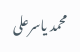محمد یاسرعلی